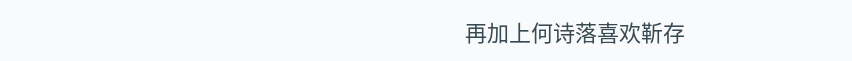再加上何诗落喜欢靳存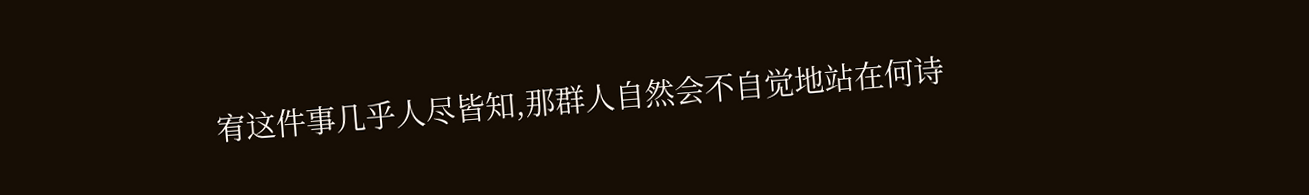宥这件事几乎人尽皆知,那群人自然会不自觉地站在何诗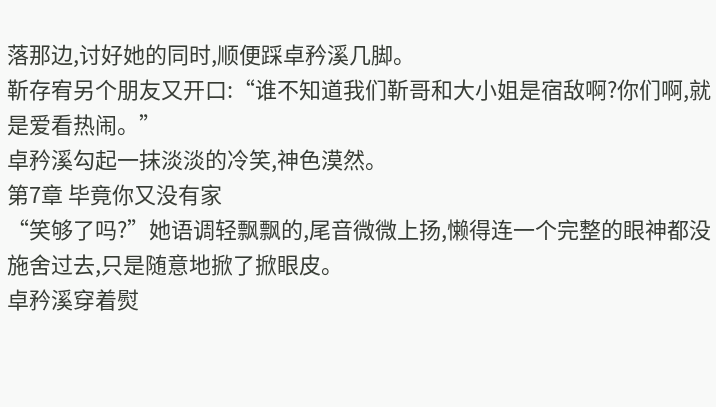落那边,讨好她的同时,顺便踩卓矜溪几脚。
靳存宥另个朋友又开口:“谁不知道我们靳哥和大小姐是宿敌啊?你们啊,就是爱看热闹。”
卓矜溪勾起一抹淡淡的冷笑,神色漠然。
第7章 毕竟你又没有家
“笑够了吗?”她语调轻飘飘的,尾音微微上扬,懒得连一个完整的眼神都没施舍过去,只是随意地掀了掀眼皮。
卓矜溪穿着熨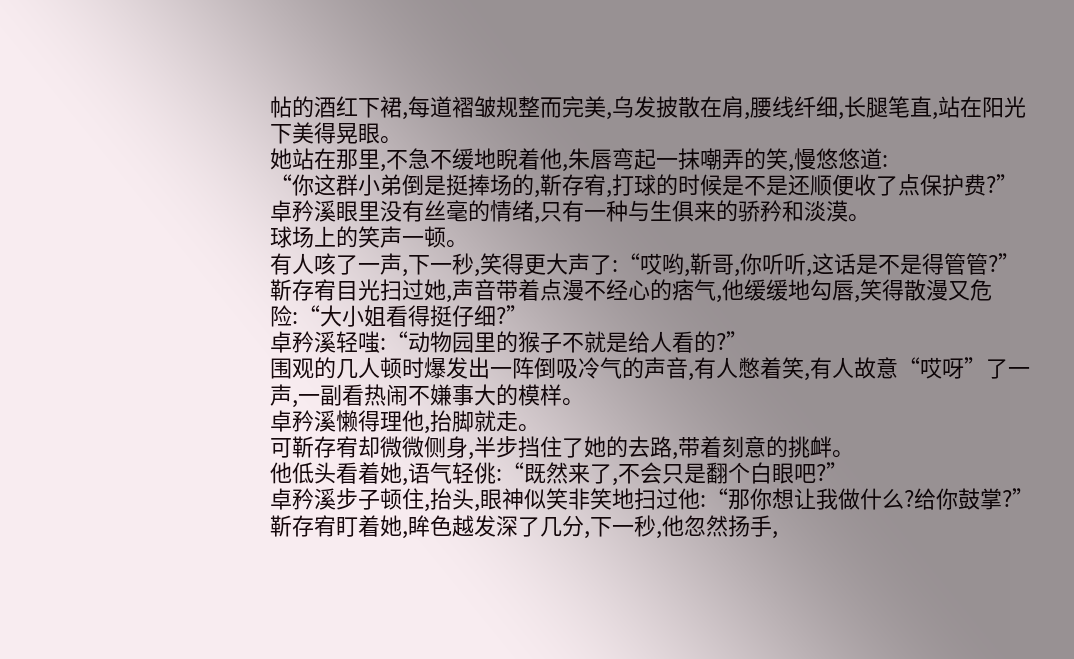帖的酒红下裙,每道褶皱规整而完美,乌发披散在肩,腰线纤细,长腿笔直,站在阳光下美得晃眼。
她站在那里,不急不缓地睨着他,朱唇弯起一抹嘲弄的笑,慢悠悠道:
“你这群小弟倒是挺捧场的,靳存宥,打球的时候是不是还顺便收了点保护费?”
卓矜溪眼里没有丝毫的情绪,只有一种与生俱来的骄矜和淡漠。
球场上的笑声一顿。
有人咳了一声,下一秒,笑得更大声了:“哎哟,靳哥,你听听,这话是不是得管管?”
靳存宥目光扫过她,声音带着点漫不经心的痞气,他缓缓地勾唇,笑得散漫又危险:“大小姐看得挺仔细?”
卓矜溪轻嗤:“动物园里的猴子不就是给人看的?”
围观的几人顿时爆发出一阵倒吸冷气的声音,有人憋着笑,有人故意“哎呀”了一声,一副看热闹不嫌事大的模样。
卓矜溪懒得理他,抬脚就走。
可靳存宥却微微侧身,半步挡住了她的去路,带着刻意的挑衅。
他低头看着她,语气轻佻:“既然来了,不会只是翻个白眼吧?”
卓矜溪步子顿住,抬头,眼神似笑非笑地扫过他:“那你想让我做什么?给你鼓掌?”
靳存宥盯着她,眸色越发深了几分,下一秒,他忽然扬手,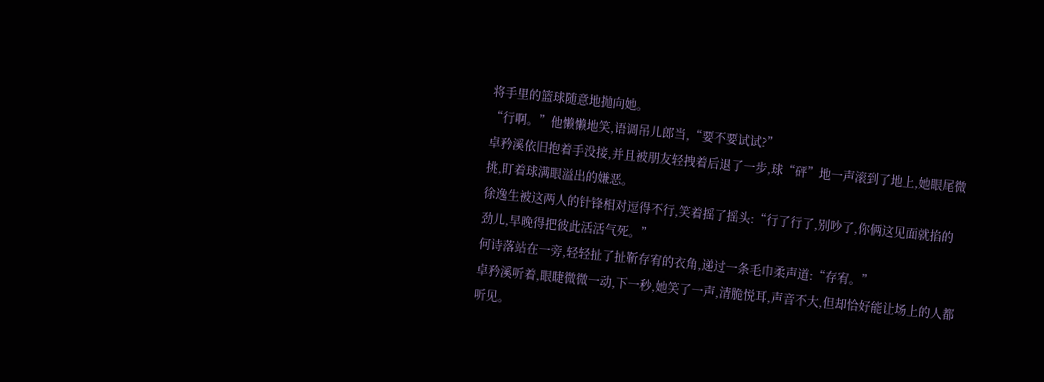将手里的篮球随意地抛向她。
“行啊。”他懒懒地笑,语调吊儿郎当,“要不要试试?”
卓矜溪依旧抱着手没接,并且被朋友轻拽着后退了一步,球“砰”地一声滚到了地上,她眼尾微挑,盯着球满眼溢出的嫌恶。
徐逸生被这两人的针锋相对逗得不行,笑着摇了摇头:“行了行了,别吵了,你俩这见面就掐的劲儿,早晚得把彼此活活气死。”
何诗落站在一旁,轻轻扯了扯靳存宥的衣角,递过一条毛巾柔声道:“存宥。”
卓矜溪听着,眼睫微微一动,下一秒,她笑了一声,清脆悦耳,声音不大,但却恰好能让场上的人都听见。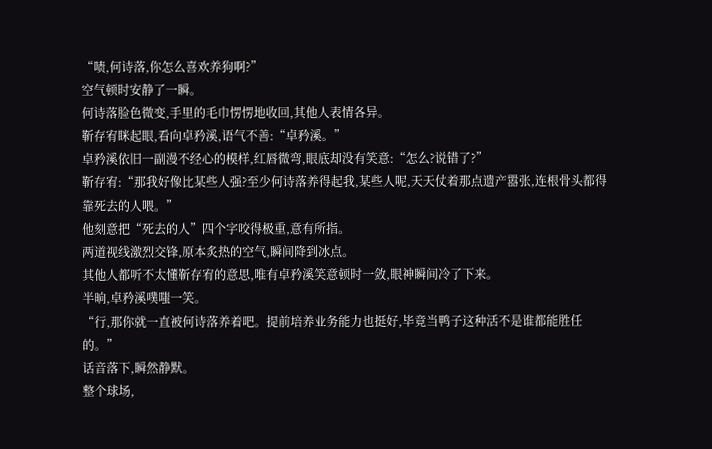“啧,何诗落,你怎么喜欢养狗啊?”
空气顿时安静了一瞬。
何诗落脸色微变,手里的毛巾愣愣地收回,其他人表情各异。
靳存宥眯起眼,看向卓矜溪,语气不善:“卓矜溪。”
卓矜溪依旧一副漫不经心的模样,红唇微弯,眼底却没有笑意:“怎么?说错了?”
靳存宥:“那我好像比某些人强?至少何诗落养得起我,某些人呢,天天仗着那点遗产嚣张,连根骨头都得靠死去的人喂。”
他刻意把“死去的人”四个字咬得极重,意有所指。
两道视线激烈交锋,原本炙热的空气,瞬间降到冰点。
其他人都听不太懂靳存宥的意思,唯有卓矜溪笑意顿时一敛,眼神瞬间冷了下来。
半晌,卓矜溪噗嗤一笑。
“行,那你就一直被何诗落养着吧。提前培养业务能力也挺好,毕竟当鸭子这种活不是谁都能胜任的。”
话音落下,瞬然静默。
整个球场,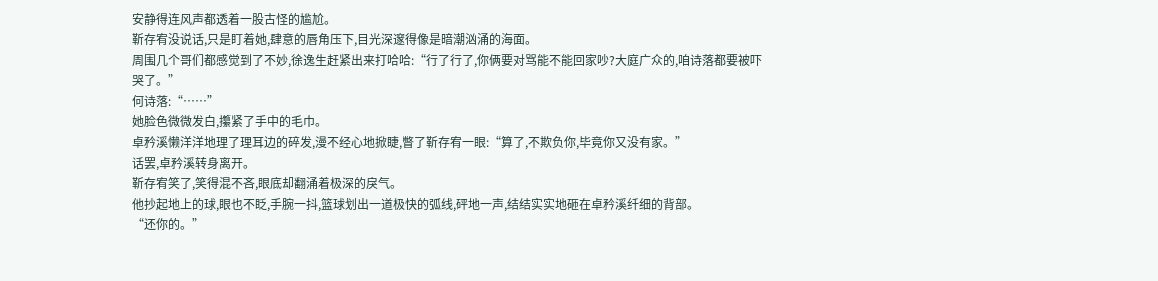安静得连风声都透着一股古怪的尴尬。
靳存宥没说话,只是盯着她,肆意的唇角压下,目光深邃得像是暗潮汹涌的海面。
周围几个哥们都感觉到了不妙,徐逸生赶紧出来打哈哈:“行了行了,你俩要对骂能不能回家吵?大庭广众的,咱诗落都要被吓哭了。”
何诗落:“……”
她脸色微微发白,攥紧了手中的毛巾。
卓矜溪懒洋洋地理了理耳边的碎发,漫不经心地掀睫,瞥了靳存宥一眼:“算了,不欺负你,毕竟你又没有家。”
话罢,卓矜溪转身离开。
靳存宥笑了,笑得混不吝,眼底却翻涌着极深的戾气。
他抄起地上的球,眼也不眨,手腕一抖,篮球划出一道极快的弧线,砰地一声,结结实实地砸在卓矜溪纤细的背部。
“还你的。”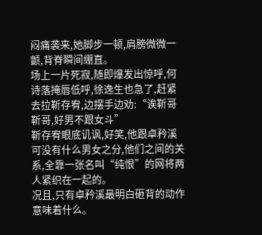闷痛袭来,她脚步一顿,肩膀微微一颤,背脊瞬间绷直。
场上一片死寂,随即爆发出惊呼,何诗落掩唇低呼,徐逸生也急了,赶紧去拉靳存宥,边摆手边劝:“诶靳哥靳哥,好男不跟女斗”
靳存宥眼底讥讽,好笑,他跟卓矜溪可没有什么男女之分,他们之间的关系,全靠一张名叫“纯恨”的网将两人紧织在一起的。
况且,只有卓矜溪最明白砸背的动作意味着什么。